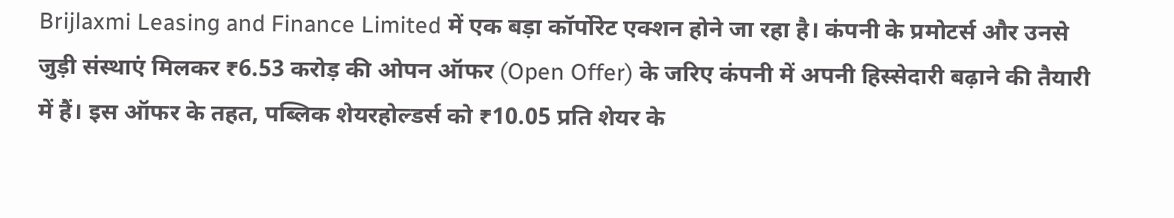Brijlaxmi Leasing and Finance Limited में एक बड़ा कॉर्पोरेट एक्शन होने जा रहा है। कंपनी के प्रमोटर्स और उनसे जुड़ी संस्थाएं मिलकर ₹6.53 करोड़ की ओपन ऑफर (Open Offer) के जरिए कंपनी में अपनी हिस्सेदारी बढ़ाने की तैयारी में हैं। इस ऑफर के तहत, पब्लिक शेयरहोल्डर्स को ₹10.05 प्रति शेयर के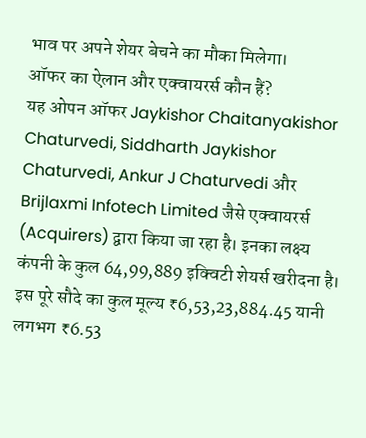भाव पर अपने शेयर बेचने का मौका मिलेगा।
ऑफर का ऐलान और एक्वायरर्स कौन हैं?
यह ओपन ऑफर Jaykishor Chaitanyakishor Chaturvedi, Siddharth Jaykishor Chaturvedi, Ankur J Chaturvedi और Brijlaxmi Infotech Limited जैसे एक्वायरर्स (Acquirers) द्वारा किया जा रहा है। इनका लक्ष्य कंपनी के कुल 64,99,889 इक्विटी शेयर्स खरीदना है। इस पूरे सौदे का कुल मूल्य ₹6,53,23,884.45 यानी लगभग ₹6.53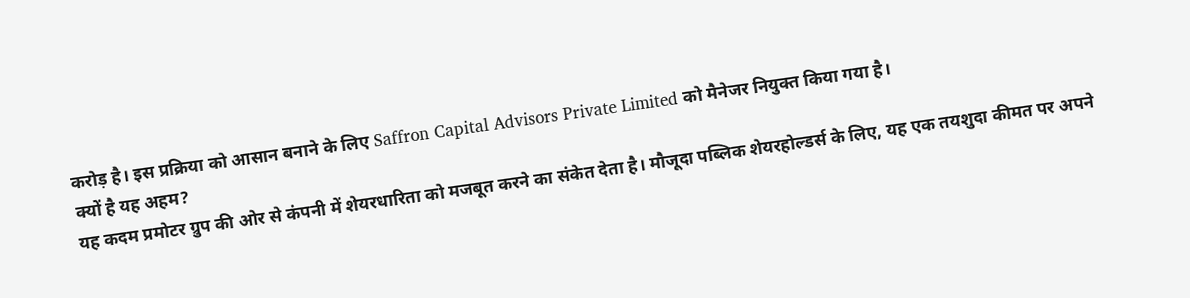करोड़ है। इस प्रक्रिया को आसान बनाने के लिए Saffron Capital Advisors Private Limited को मैनेजर नियुक्त किया गया है।
क्यों है यह अहम?
यह कदम प्रमोटर ग्रुप की ओर से कंपनी में शेयरधारिता को मजबूत करने का संकेत देता है। मौजूदा पब्लिक शेयरहोल्डर्स के लिए, यह एक तयशुदा कीमत पर अपने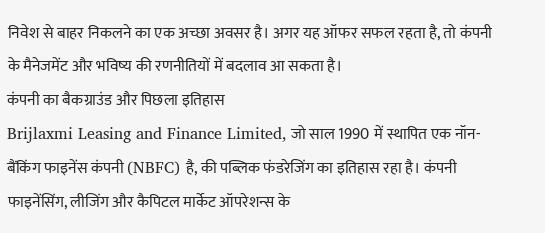निवेश से बाहर निकलने का एक अच्छा अवसर है। अगर यह ऑफर सफल रहता है, तो कंपनी के मैनेजमेंट और भविष्य की रणनीतियों में बदलाव आ सकता है।
कंपनी का बैकग्राउंड और पिछला इतिहास
Brijlaxmi Leasing and Finance Limited, जो साल 1990 में स्थापित एक नॉन-बैंकिंग फाइनेंस कंपनी (NBFC) है, की पब्लिक फंडरेजिंग का इतिहास रहा है। कंपनी फाइनेंसिंग, लीजिंग और कैपिटल मार्केट ऑपरेशन्स के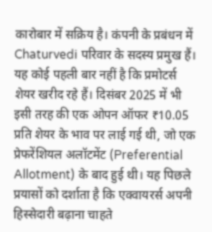कारोबार में सक्रिय है। कंपनी के प्रबंधन में Chaturvedi परिवार के सदस्य प्रमुख हैं।
यह कोई पहली बार नहीं है कि प्रमोटर्स शेयर खरीद रहे हैं। दिसंबर 2025 में भी इसी तरह की एक ओपन ऑफर ₹10.05 प्रति शेयर के भाव पर लाई गई थी, जो एक प्रेफरेंशियल अलॉटमेंट (Preferential Allotment) के बाद हुई थी। यह पिछले प्रयासों को दर्शाता है कि एक्वायरर्स अपनी हिस्सेदारी बढ़ाना चाहते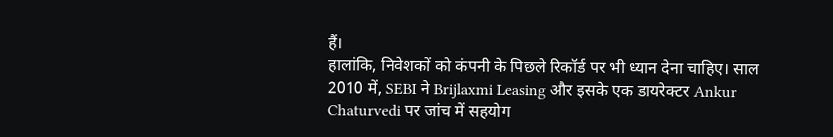हैं।
हालांकि, निवेशकों को कंपनी के पिछले रिकॉर्ड पर भी ध्यान देना चाहिए। साल 2010 में, SEBI ने Brijlaxmi Leasing और इसके एक डायरेक्टर Ankur Chaturvedi पर जांच में सहयोग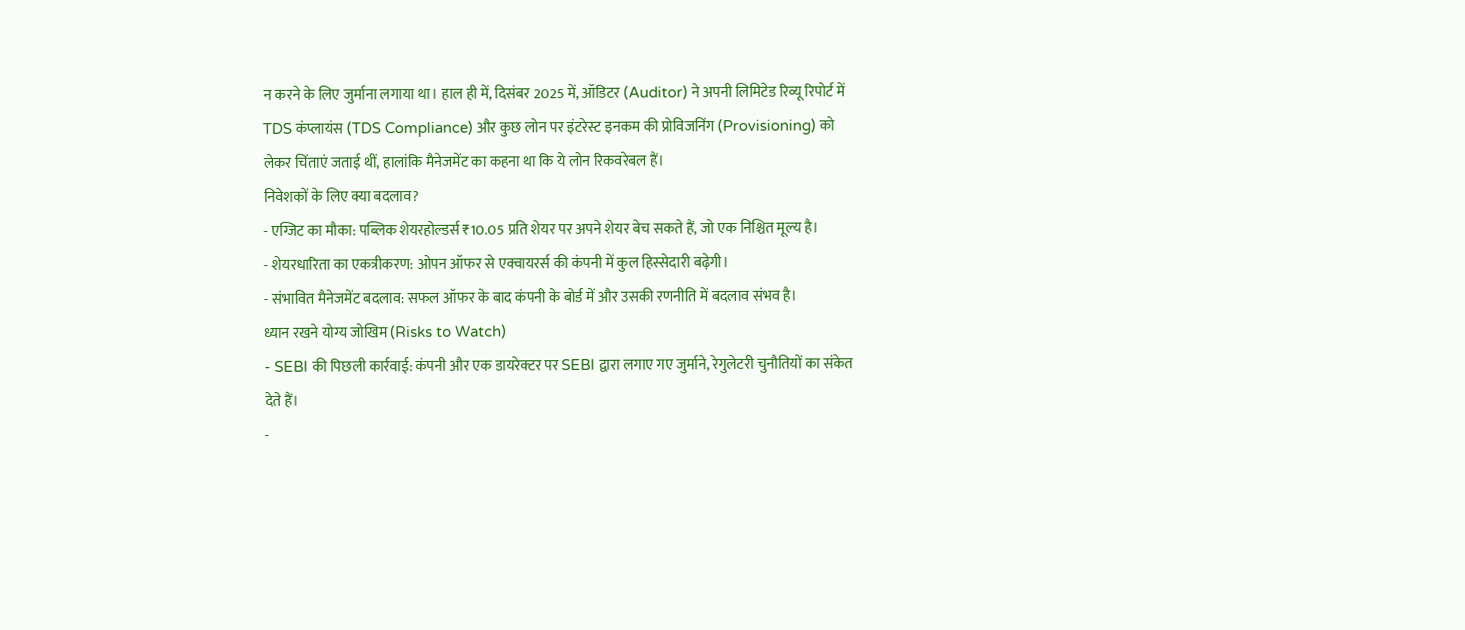न करने के लिए जुर्माना लगाया था। हाल ही में, दिसंबर 2025 में, ऑडिटर (Auditor) ने अपनी लिमिटेड रिव्यू रिपोर्ट में TDS कंप्लायंस (TDS Compliance) और कुछ लोन पर इंटरेस्ट इनकम की प्रोविजनिंग (Provisioning) को लेकर चिंताएं जताई थीं, हालांकि मैनेजमेंट का कहना था कि ये लोन रिकवरेबल हैं।
निवेशकों के लिए क्या बदलाव?
- एग्जिट का मौका: पब्लिक शेयरहोल्डर्स ₹10.05 प्रति शेयर पर अपने शेयर बेच सकते हैं, जो एक निश्चित मूल्य है।
- शेयरधारिता का एकत्रीकरण: ओपन ऑफर से एक्वायरर्स की कंपनी में कुल हिस्सेदारी बढ़ेगी।
- संभावित मैनेजमेंट बदलाव: सफल ऑफर के बाद कंपनी के बोर्ड में और उसकी रणनीति में बदलाव संभव है।
ध्यान रखने योग्य जोखिम (Risks to Watch)
- SEBI की पिछली कार्रवाई: कंपनी और एक डायरेक्टर पर SEBI द्वारा लगाए गए जुर्माने, रेगुलेटरी चुनौतियों का संकेत देते हैं।
-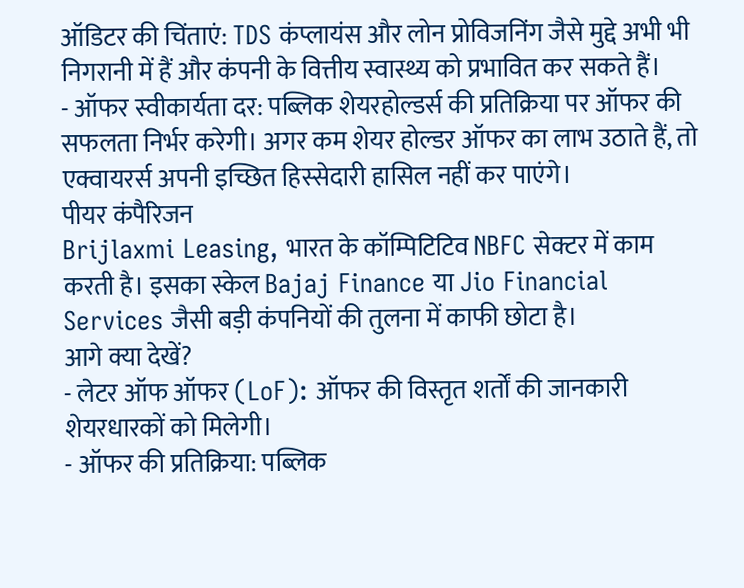ऑडिटर की चिंताएं: TDS कंप्लायंस और लोन प्रोविजनिंग जैसे मुद्दे अभी भी निगरानी में हैं और कंपनी के वित्तीय स्वास्थ्य को प्रभावित कर सकते हैं।
- ऑफर स्वीकार्यता दर: पब्लिक शेयरहोल्डर्स की प्रतिक्रिया पर ऑफर की सफलता निर्भर करेगी। अगर कम शेयर होल्डर ऑफर का लाभ उठाते हैं, तो एक्वायरर्स अपनी इच्छित हिस्सेदारी हासिल नहीं कर पाएंगे।
पीयर कंपैरिजन
Brijlaxmi Leasing, भारत के कॉम्पिटिटिव NBFC सेक्टर में काम करती है। इसका स्केल Bajaj Finance या Jio Financial Services जैसी बड़ी कंपनियों की तुलना में काफी छोटा है।
आगे क्या देखें?
- लेटर ऑफ ऑफर (LoF): ऑफर की विस्तृत शर्तों की जानकारी शेयरधारकों को मिलेगी।
- ऑफर की प्रतिक्रिया: पब्लिक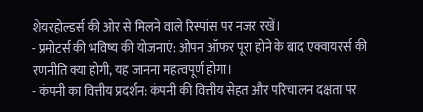शेयरहोल्डर्स की ओर से मिलने वाले रिस्पांस पर नजर रखें।
- प्रमोटर्स की भविष्य की योजनाएं: ओपन ऑफर पूरा होने के बाद एक्वायरर्स की रणनीति क्या होगी, यह जानना महत्वपूर्ण होगा।
- कंपनी का वित्तीय प्रदर्शन: कंपनी की वित्तीय सेहत और परिचालन दक्षता पर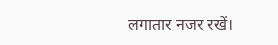लगातार नजर रखें।